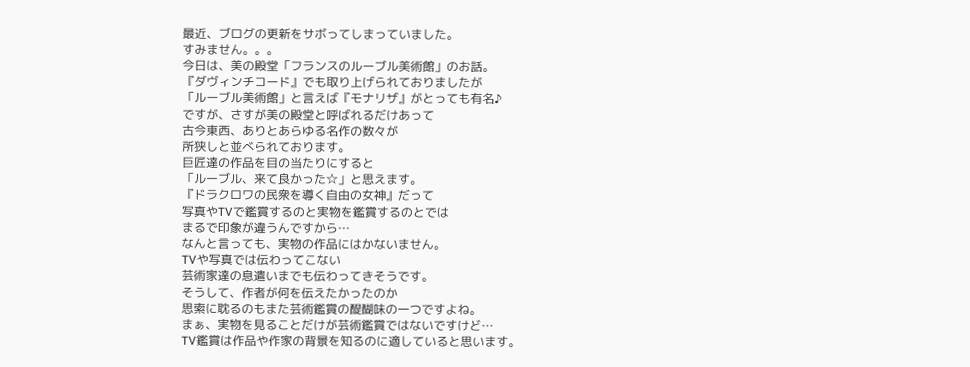最近、ブログの更新をサボってしまっていました。
すみません。。。
今日は、美の殿堂「フランスのルーブル美術館」のお話。
『ダヴィンチコード』でも取り上げられておりましたが
「ルーブル美術館」と言えば『モナリザ』がとっても有名♪
ですが、さすが美の殿堂と呼ばれるだけあって
古今東西、ありとあらゆる名作の数々が
所狭しと並べられております。
巨匠達の作品を目の当たりにすると
「ルーブル、来て良かった☆」と思えます。
『ドラクロワの民衆を導く自由の女神』だって
写真やTVで鑑賞するのと実物を鑑賞するのとでは
まるで印象が違うんですから…
なんと言っても、実物の作品にはかないません。
TVや写真では伝わってこない
芸術家達の息遣いまでも伝わってきそうです。
そうして、作者が何を伝えたかったのか
思索に耽るのもまた芸術鑑賞の醍醐味の一つですよね。
まぁ、実物を見ることだけが芸術鑑賞ではないですけど…
TV鑑賞は作品や作家の背景を知るのに適していると思います。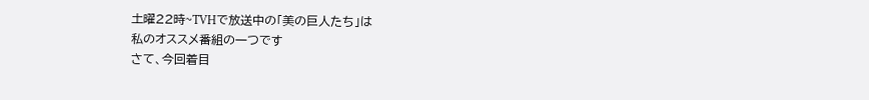土曜22時~TVHで放送中の「美の巨人たち」は
私のオススメ番組の一つです
さて、今回着目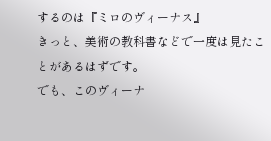するのは『ミロのヴィーナス』
きっと、美術の教科書などで一度は見たことがあるはずです。
でも、このヴィーナ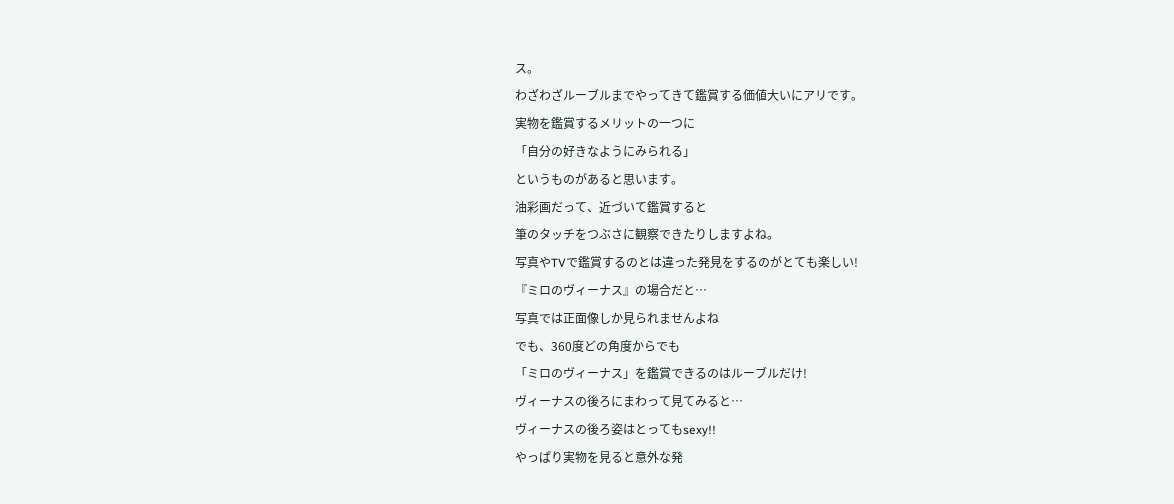ス。
わざわざルーブルまでやってきて鑑賞する価値大いにアリです。
実物を鑑賞するメリットの一つに
「自分の好きなようにみられる」
というものがあると思います。
油彩画だって、近づいて鑑賞すると
筆のタッチをつぶさに観察できたりしますよね。
写真やTVで鑑賞するのとは違った発見をするのがとても楽しい!
『ミロのヴィーナス』の場合だと…
写真では正面像しか見られませんよね
でも、360度どの角度からでも
「ミロのヴィーナス」を鑑賞できるのはルーブルだけ!
ヴィーナスの後ろにまわって見てみると…
ヴィーナスの後ろ姿はとってもsexy!!
やっぱり実物を見ると意外な発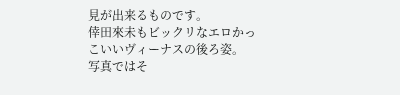見が出来るものです。
倖田來未もビックリなエロかっこいいヴィーナスの後ろ姿。
写真ではそ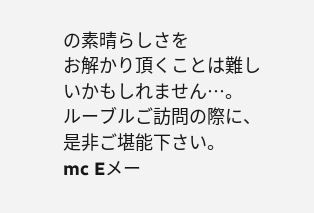の素晴らしさを
お解かり頂くことは難しいかもしれません…。
ルーブルご訪問の際に、是非ご堪能下さい。
mc Eメー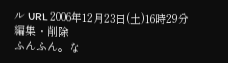ル URL 2006年12月23日(土)16時29分 編集・削除
ふんふん。な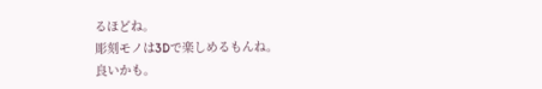るほどね。
彫刻モノは3Dで楽しめるもんね。
良いかも。